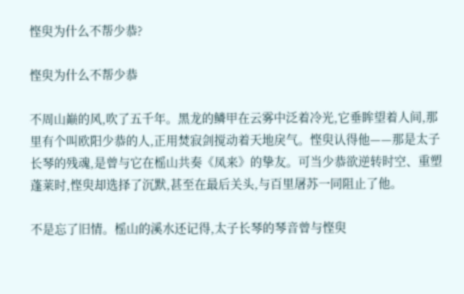悭臾为什么不帮少恭?

悭臾为什么不帮少恭

不周山巅的风,吹了五千年。黑龙的鳞甲在云雾中泛着冷光,它垂眸望着人间,那里有个叫欧阳少恭的人,正用焚寂剑搅动着天地戾气。悭臾认得他——那是太子长琴的残魂,是曾与它在榣山共奏《凤来》的挚友。可当少恭欲逆转时空、重塑蓬莱时,悭臾却选择了沉默,甚至在最后关头,与百里屠苏一同阻止了他。

不是忘了旧情。榣山的溪水还记得,太子长琴的琴音曾与悭臾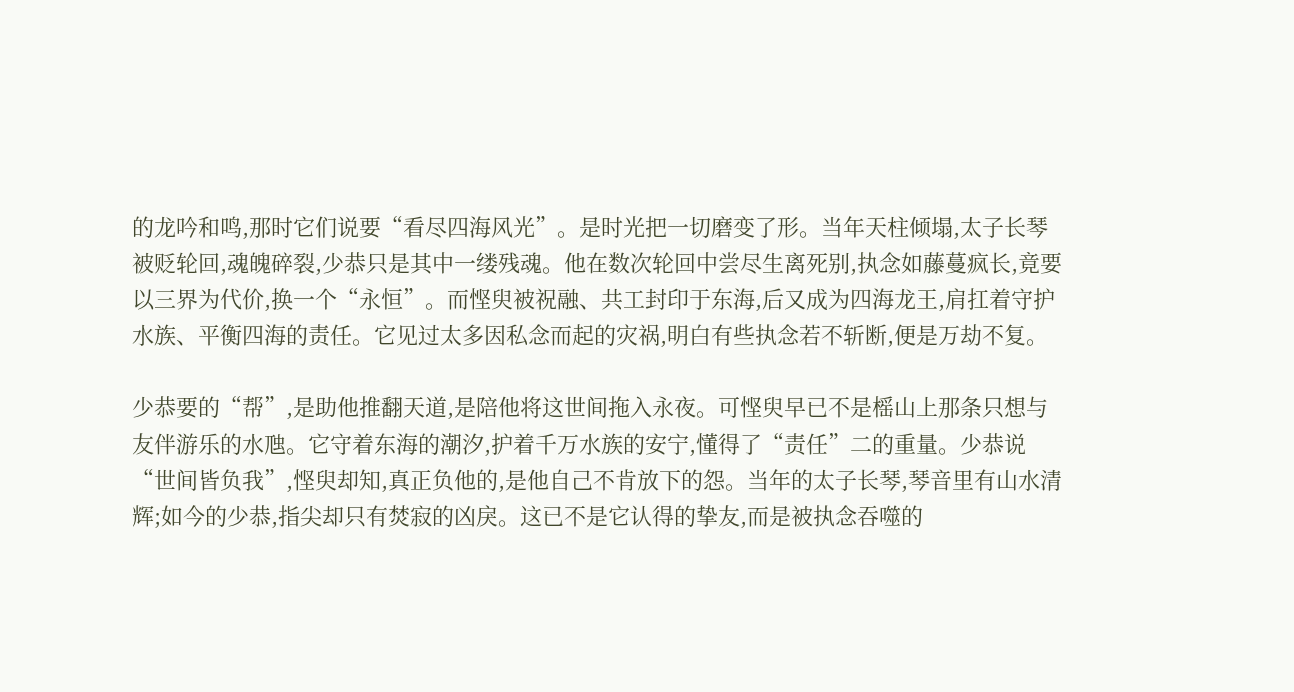的龙吟和鸣,那时它们说要“看尽四海风光”。是时光把一切磨变了形。当年天柱倾塌,太子长琴被贬轮回,魂魄碎裂,少恭只是其中一缕残魂。他在数次轮回中尝尽生离死别,执念如藤蔓疯长,竟要以三界为代价,换一个“永恒”。而悭臾被祝融、共工封印于东海,后又成为四海龙王,肩扛着守护水族、平衡四海的责任。它见过太多因私念而起的灾祸,明白有些执念若不斩断,便是万劫不复。

少恭要的“帮”,是助他推翻天道,是陪他将这世间拖入永夜。可悭臾早已不是榣山上那条只想与友伴游乐的水虺。它守着东海的潮汐,护着千万水族的安宁,懂得了“责任”二的重量。少恭说“世间皆负我”,悭臾却知,真正负他的,是他自己不肯放下的怨。当年的太子长琴,琴音里有山水清辉;如今的少恭,指尖却只有焚寂的凶戾。这已不是它认得的挚友,而是被执念吞噬的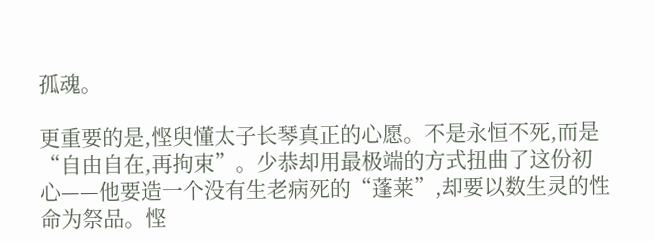孤魂。

更重要的是,悭臾懂太子长琴真正的心愿。不是永恒不死,而是“自由自在,再拘束”。少恭却用最极端的方式扭曲了这份初心——他要造一个没有生老病死的“蓬莱”,却要以数生灵的性命为祭品。悭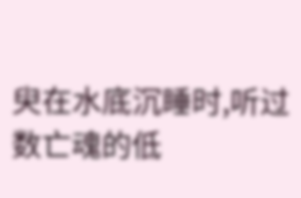臾在水底沉睡时,听过数亡魂的低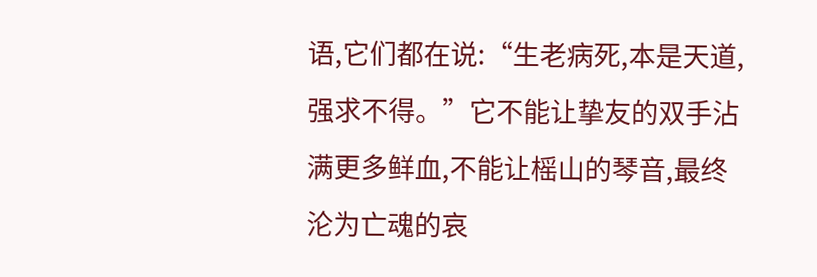语,它们都在说:“生老病死,本是天道,强求不得。”它不能让挚友的双手沾满更多鲜血,不能让榣山的琴音,最终沦为亡魂的哀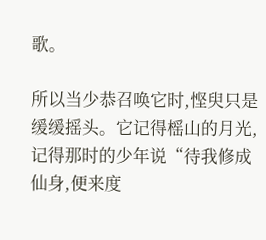歌。

所以当少恭召唤它时,悭臾只是缓缓摇头。它记得榣山的月光,记得那时的少年说“待我修成仙身,便来度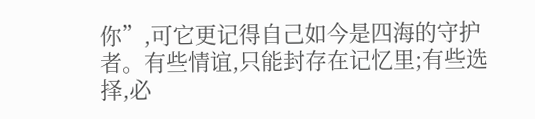你”,可它更记得自己如今是四海的守护者。有些情谊,只能封存在记忆里;有些选择,必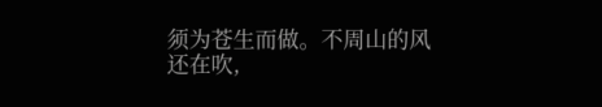须为苍生而做。不周山的风还在吹,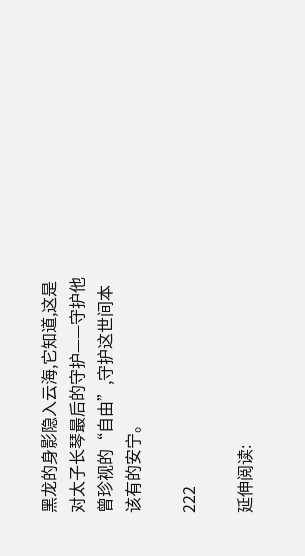黑龙的身影隐入云海,它知道,这是对太子长琴最后的守护——守护他曾珍视的“自由”,守护这世间本该有的安宁。

222

延伸阅读: